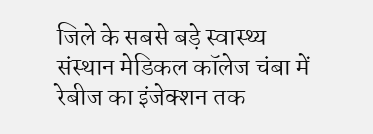जिले के सबसे बड़े स्वास्थ्य संस्थान मेडिकल कॉलेज चंबा में रेबीज का इंजेक्शन तक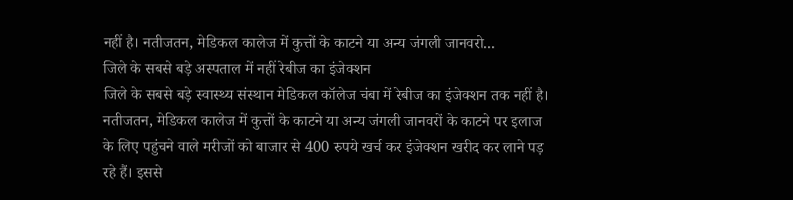नहीं है। नतीजतन, मेडिकल कालेज में कुत्तों के काटने या अन्य जंगली जानवरो...
जिले के सबसे बड़े अस्पताल में नहीं रेबीज का इंजेक्शन
जिले के सबसे बड़े स्वास्थ्य संस्थान मेडिकल कॉलेज चंबा में रेबीज का इंजेक्शन तक नहीं है। नतीजतन, मेडिकल कालेज में कुत्तों के काटने या अन्य जंगली जानवरों के काटने पर इलाज के लिए पहुंचने वाले मरीजों को बाजार से 400 रुपये खर्च कर इंजेक्शन खरीद कर लाने पड़ रहे हैं। इससे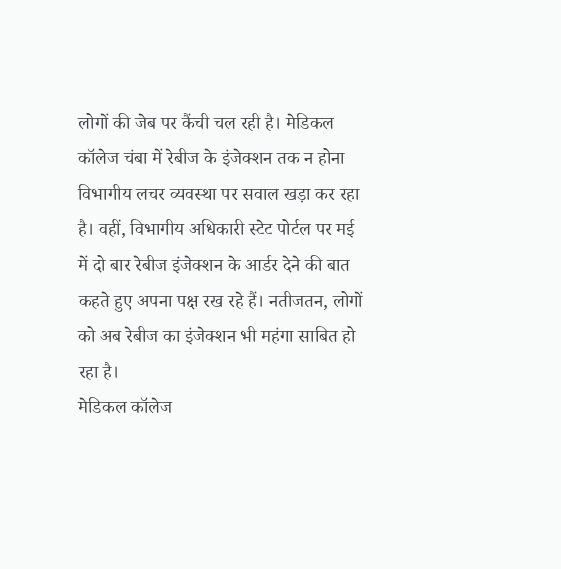लोगों की जेब पर कैंची चल रही है। मेडिकल कॉलेज चंबा में रेबीज के इंजेक्शन तक न होना विभागीय लचर व्यवस्था पर सवाल खड़ा कर रहा है। वहीं, विभागीय अधिकारी स्टेट पोर्टल पर मई में दो बार रेबीज इंजेक्शन के आर्डर देने की बात कहते हुए अपना पक्ष रख रहे हैं। नतीजतन, लोगों को अब रेबीज का इंजेक्शन भी महंगा साबित हो रहा है।
मेडिकल कॉलेज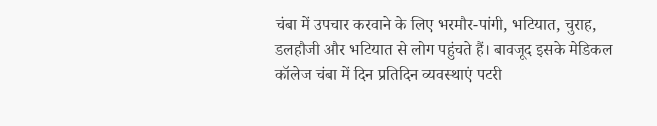चंबा में उपचार करवाने के लिए भरमौर-पांगी, भटियात, चुराह, डलहौजी और भटियात से लोग पहुंचते हैं। बावजूद इसके मेडिकल कॉलेज चंबा में दिन प्रतिदिन व्यवस्थाएं पटरी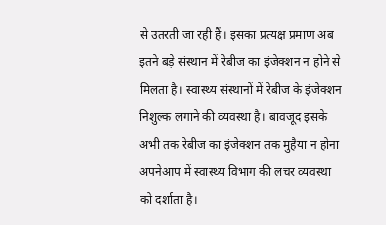से उतरती जा रही हैं। इसका प्रत्यक्ष प्रमाण अब इतने बड़े संस्थान में रेबीज का इंजेक्शन न होने से मिलता है। स्वास्थ्य संस्थानों में रेबीज के इंजेक्शन निशुल्क लगाने की व्यवस्था है। बावजूद इसके अभी तक रेबीज का इंजेक्शन तक मुहैया न होना अपनेआप में स्वास्थ्य विभाग की लचर व्यवस्था को दर्शाता है।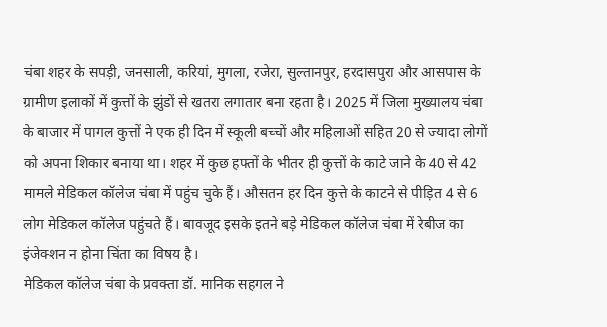चंबा शहर के सपड़ी, जनसाली, करियां, मुगला, रजेरा, सुल्तानपुर, हरदासपुरा और आसपास के ग्रामीण इलाकों में कुत्तों के झुंडों से खतरा लगातार बना रहता है। 2025 में जिला मुख्यालय चंबा के बाजार में पागल कुत्तों ने एक ही दिन में स्कूली बच्चों और महिलाओं सहित 20 से ज्यादा लोगों को अपना शिकार बनाया था। शहर में कुछ हफ्तों के भीतर ही कुत्तों के काटे जाने के 40 से 42 मामले मेडिकल कॉलेज चंबा में पहुंच चुके हैं। औसतन हर दिन कुत्ते के काटने से पीड़ित 4 से 6 लोग मेडिकल कॉलेज पहुंचते हैं। बावजूद इसके इतने बड़े मेडिकल कॉलेज चंबा में रेबीज का इंजेक्शन न होना चिंता का विषय है।
मेडिकल कॉलेज चंबा के प्रवक्ता डॉ. मानिक सहगल ने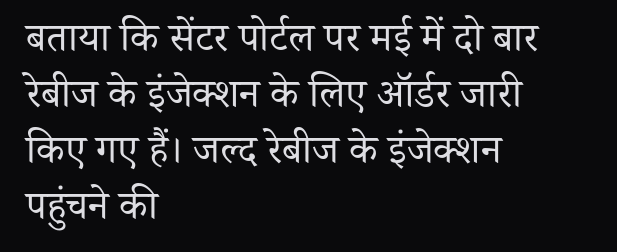बताया कि सेंटर पोर्टल पर मई में दो बार रेबीज के इंजेक्शन के लिए ऑर्डर जारी किए गए हैं। जल्द रेबीज के इंजेक्शन पहुंचने की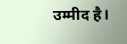उम्मीद है।